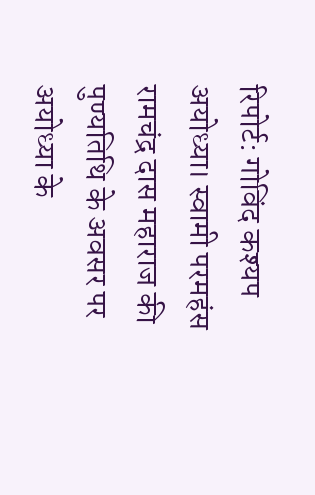रिपोर्ट: गोविंद कश्यप
अयोध्या। स्वामी परमहंस रामचंद्र दास महाराज की पुण्यतिथि के अवसर पर अयोध्या के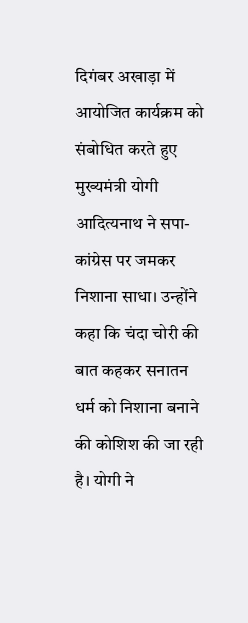दिगंबर अखाड़ा में आयोजित कार्यक्रम को संबोधित करते हुए मुख्यमंत्री योगी आदित्यनाथ ने सपा-कांग्रेस पर जमकर निशाना साधा। उन्होंने कहा कि चंदा चोरी की बात कहकर सनातन धर्म को निशाना बनाने की कोशिश की जा रही है। योगी ने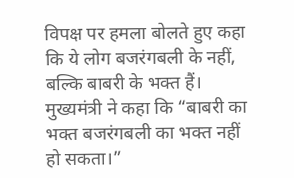विपक्ष पर हमला बोलते हुए कहा कि ये लोग बजरंगबली के नहीं, बल्कि बाबरी के भक्त हैं।
मुख्यमंत्री ने कहा कि “बाबरी का भक्त बजरंगबली का भक्त नहीं हो सकता।”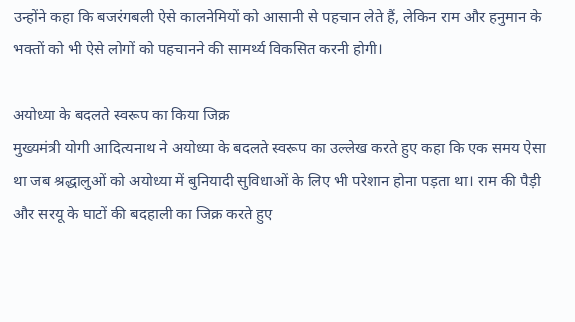उन्होंने कहा कि बजरंगबली ऐसे कालनेमियों को आसानी से पहचान लेते हैं, लेकिन राम और हनुमान के भक्तों को भी ऐसे लोगों को पहचानने की सामर्थ्य विकसित करनी होगी।

अयोध्या के बदलते स्वरूप का किया जिक्र
मुख्यमंत्री योगी आदित्यनाथ ने अयोध्या के बदलते स्वरूप का उल्लेख करते हुए कहा कि एक समय ऐसा था जब श्रद्धालुओं को अयोध्या में बुनियादी सुविधाओं के लिए भी परेशान होना पड़ता था। राम की पैड़ी और सरयू के घाटों की बदहाली का जिक्र करते हुए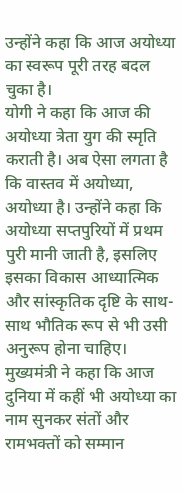उन्होंने कहा कि आज अयोध्या का स्वरूप पूरी तरह बदल चुका है।
योगी ने कहा कि आज की अयोध्या त्रेता युग की स्मृति कराती है। अब ऐसा लगता है कि वास्तव में अयोध्या, अयोध्या है। उन्होंने कहा कि अयोध्या सप्तपुरियों में प्रथम पुरी मानी जाती है, इसलिए इसका विकास आध्यात्मिक और सांस्कृतिक दृष्टि के साथ-साथ भौतिक रूप से भी उसी अनुरूप होना चाहिए।
मुख्यमंत्री ने कहा कि आज दुनिया में कहीं भी अयोध्या का नाम सुनकर संतों और रामभक्तों को सम्मान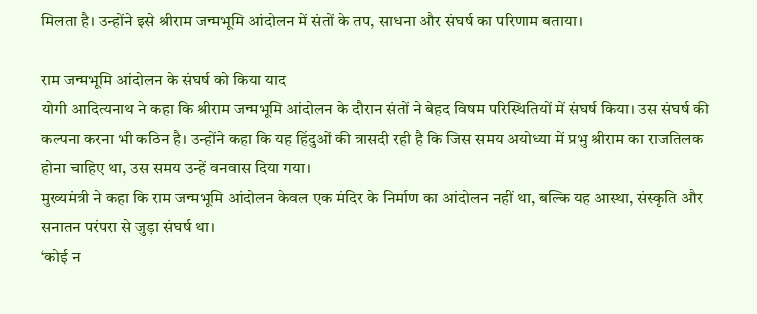मिलता है। उन्होंने इसे श्रीराम जन्मभूमि आंदोलन में संतों के तप, साधना और संघर्ष का परिणाम बताया।

राम जन्मभूमि आंदोलन के संघर्ष को किया याद
योगी आदित्यनाथ ने कहा कि श्रीराम जन्मभूमि आंदोलन के दौरान संतों ने बेहद विषम परिस्थितियों में संघर्ष किया। उस संघर्ष की कल्पना करना भी कठिन है। उन्होंने कहा कि यह हिंदुओं की त्रासदी रही है कि जिस समय अयोध्या में प्रभु श्रीराम का राजतिलक होना चाहिए था, उस समय उन्हें वनवास दिया गया।
मुख्यमंत्री ने कहा कि राम जन्मभूमि आंदोलन केवल एक मंदिर के निर्माण का आंदोलन नहीं था, बल्कि यह आस्था, संस्कृति और सनातन परंपरा से जुड़ा संघर्ष था।
‘कोई न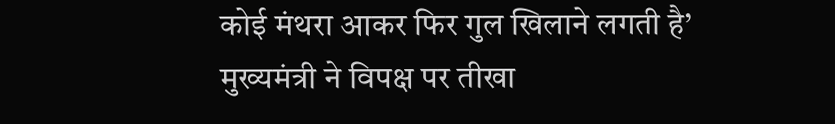कोई मंथरा आकर फिर गुल खिलाने लगती है’
मुख्यमंत्री ने विपक्ष पर तीखा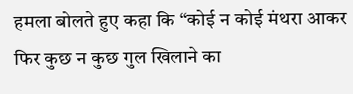हमला बोलते हुए कहा कि “कोई न कोई मंथरा आकर फिर कुछ न कुछ गुल खिलाने का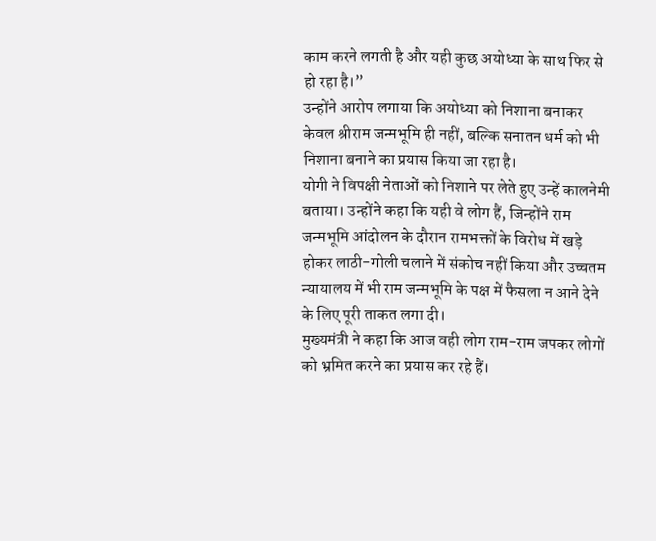काम करने लगती है और यही कुछ अयोध्या के साथ फिर से हो रहा है।”
उन्होंने आरोप लगाया कि अयोध्या को निशाना बनाकर केवल श्रीराम जन्मभूमि ही नहीं, बल्कि सनातन धर्म को भी निशाना बनाने का प्रयास किया जा रहा है।
योगी ने विपक्षी नेताओं को निशाने पर लेते हुए उन्हें कालनेमी बताया। उन्होंने कहा कि यही वे लोग हैं, जिन्होंने राम जन्मभूमि आंदोलन के दौरान रामभक्तों के विरोध में खड़े होकर लाठी-गोली चलाने में संकोच नहीं किया और उच्चतम न्यायालय में भी राम जन्मभूमि के पक्ष में फैसला न आने देने के लिए पूरी ताकत लगा दी।
मुख्यमंत्री ने कहा कि आज वही लोग राम-राम जपकर लोगों को भ्रमित करने का प्रयास कर रहे हैं।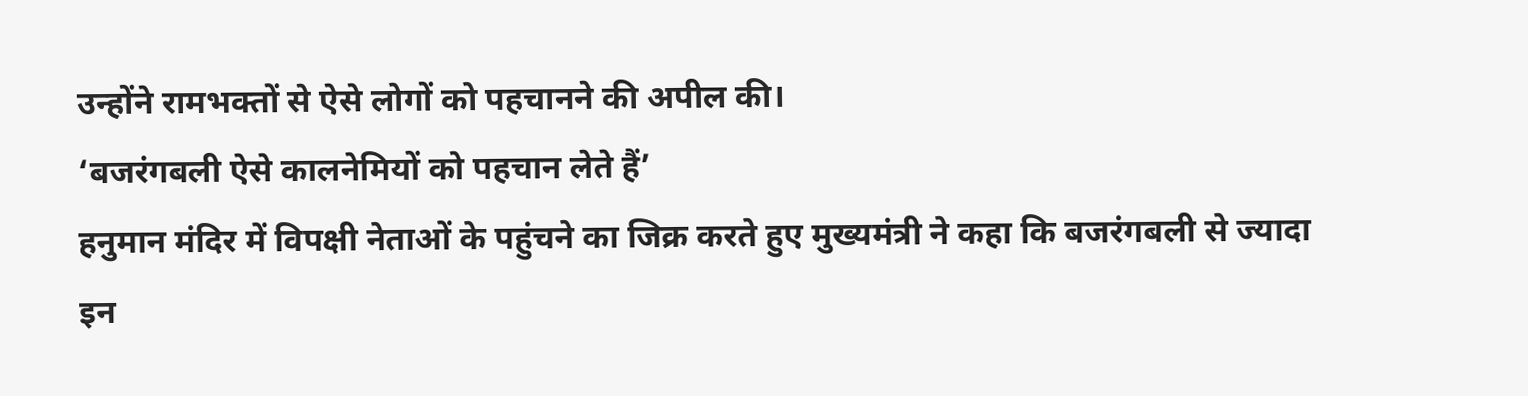उन्होंने रामभक्तों से ऐसे लोगों को पहचानने की अपील की।
‘बजरंगबली ऐसे कालनेमियों को पहचान लेते हैं’
हनुमान मंदिर में विपक्षी नेताओं के पहुंचने का जिक्र करते हुए मुख्यमंत्री ने कहा कि बजरंगबली से ज्यादा इन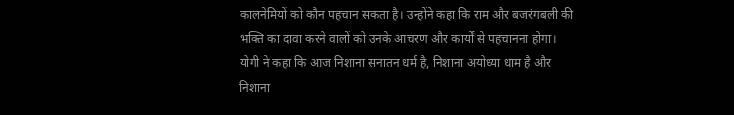कालनेमियों को कौन पहचान सकता है। उन्होंने कहा कि राम और बजरंगबली की भक्ति का दावा करने वालों को उनके आचरण और कार्यों से पहचानना होगा।
योगी ने कहा कि आज निशाना सनातन धर्म है, निशाना अयोध्या धाम है और निशाना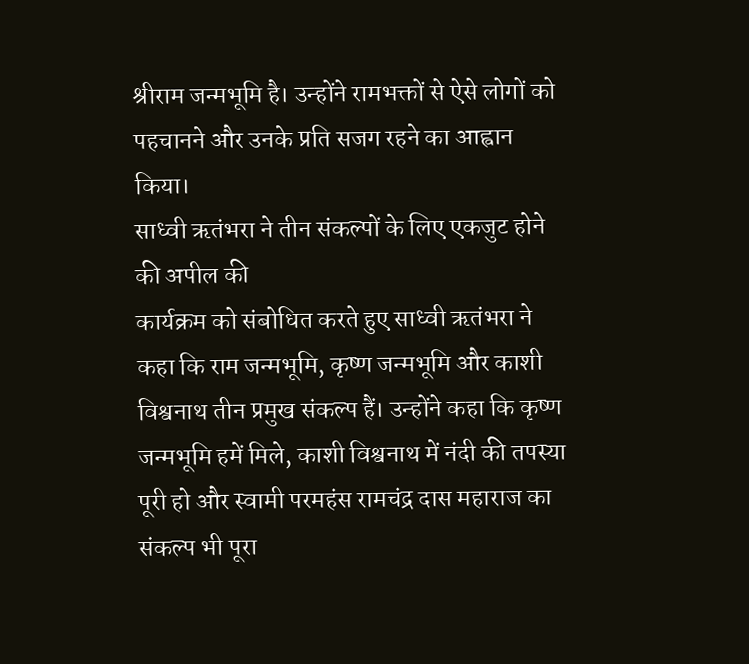श्रीराम जन्मभूमि है। उन्होंने रामभक्तों से ऐसे लोगों को पहचानने और उनके प्रति सजग रहने का आह्वान किया।
साध्वी ऋतंभरा ने तीन संकल्पों के लिए एकजुट होने की अपील की
कार्यक्रम को संबोधित करते हुए साध्वी ऋतंभरा ने कहा कि राम जन्मभूमि, कृष्ण जन्मभूमि और काशी विश्वनाथ तीन प्रमुख संकल्प हैं। उन्होंने कहा कि कृष्ण जन्मभूमि हमें मिले, काशी विश्वनाथ में नंदी की तपस्या पूरी हो और स्वामी परमहंस रामचंद्र दास महाराज का संकल्प भी पूरा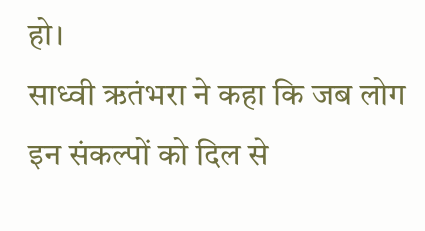हो।
साध्वी ऋतंभरा ने कहा कि जब लोग इन संकल्पों को दिल से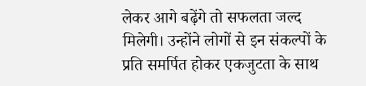लेकर आगे बढ़ेंगे तो सफलता जल्द मिलेगी। उन्होंने लोगों से इन संकल्पों के प्रति समर्पित होकर एकजुटता के साथ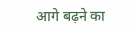आगे बढ़ने का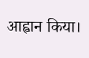आह्वान किया।